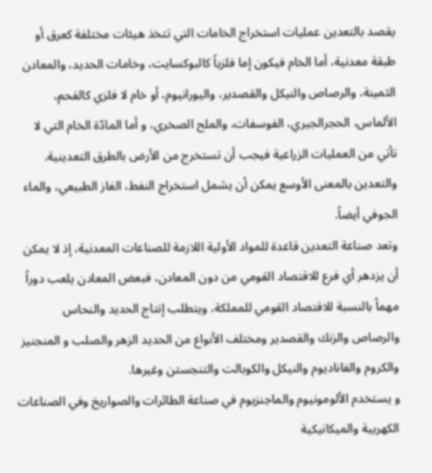يقصد بالتعدين عمليات استخراج الخامات التي تتخذ هيئات مختلفة كعرق أو طبقة معدنية، أما الخام فيكون إما فلزياً كالبوكسايت، وخامات الحديد، والمعادن الثمينة، والرصاص والنيكل والقصدير، واليورانيوم، أو خام لا فلزي كالفحم، الألماس، الحجرالجيري، الفوسفات، والملح الصخري، و أما المادّة الخام التي لا تأتي من العمليات الزراعية فيجب أن تستخرج من الأرض بالطرق التعدينية.
والتعدين بالمعنى الأوسع يمكن أن يشمل استخراج النفط، الغاز الطبيعي، والماء الجوفي أيضاً.
وتعد صناعة التعدين قاعدة للمواد الأولية اللازمة للصناعات المعدنية، إذ لا يمكن أن يزدهر أي فرع للاقتصاد القومي من دون المعادن، فبعض المعادن يلعب دوراً مهماً بالنسبة للاقتصاد القومي للمملكة، ويتطلب إنتاج الحديد والنحاس والرصاص والزنك والقصدير ومختلف الأنواع من الحديد الزهر والصلب و المنجنيز والكروم والفاناديوم والنيكل والكوبالت والتنجستن وغيرها.
و يستخدم الألومونيوم والماجنزيوم في صناعة الطائرات والصواريخ وفي الصناعات الكهربية والميكانيكية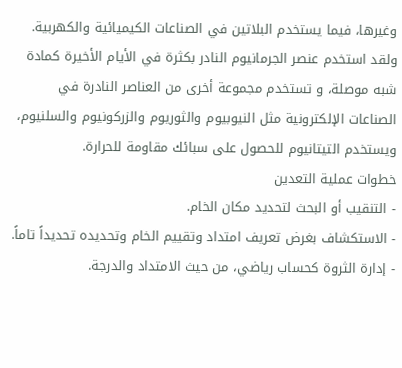وغيرها، فيما يستخدم البلاتين في الصناعات الكيميائية والكهربية.
ولقد استخدم عنصر الجرمانيوم النادر بكثرة في الأيام الأخيرة كمادة شبه موصلة، و تستخدم مجموعة أخرى من العناصر النادرة في الصناعات الإلكترونية مثل النيوبيوم والثوريوم والزركونيوم والسلنيوم، ويستخدم التيتانيوم للحصول على سبائك مقاومة للحرارة.
خطوات عملية التعدين
- التنقيب أو البحث لتحديد مكان الخام.
- الاستكشاف بغرض تعريف امتداد وتقييم الخام وتحديده تحديداً تاماً.
- إدارة الثروة كحساب رياضي، من حيث الامتداد والدرجة.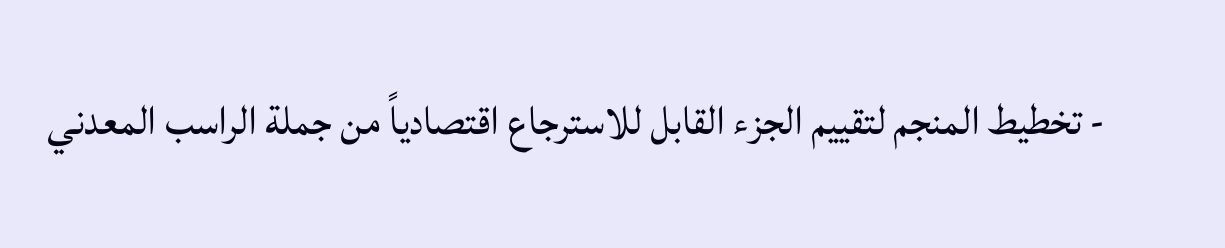- تخطيط المنجم لتقييم الجزء القابل للاسترجاع اقتصادياً من جملة الراسب المعدني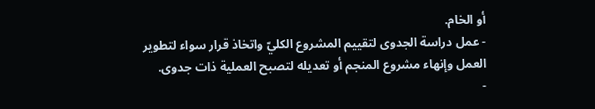أو الخام.
- عمل دراسة الجدوى لتقييم المشروع الكليّ واتخاذ قرار سواء لتطوير العمل وإنهاء مشروع المنجم أو تعديله لتصبح العملية ذات جدوى.
-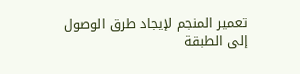تعمير المنجم لإيجاد طرق الوصول إلى الطبقة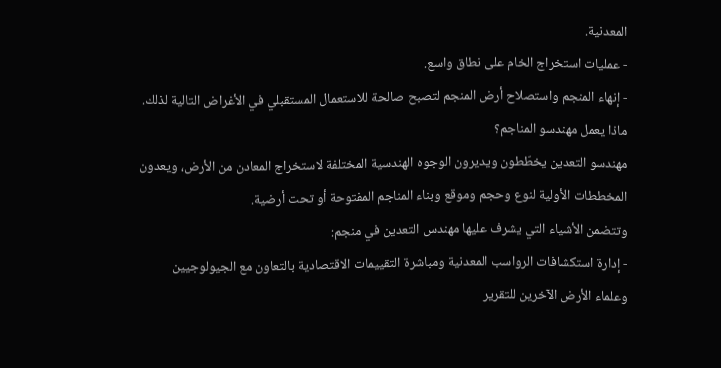المعدنية.
- عمليات استخراج الخام على نطاق واسع.
- إنهاء المنجم واستصلاح أرض المنجم لتصبح صالحة للاستعمال المستقبلي في الأغراض التالية لذلك.
ماذا يعمل مهندسو المناجم؟
مهندسو التعدين يخطّطون ويديرون الوجوه الهندسية المختلفة لاستخراج المعادن من الأرض، ويعدون المخططات الأولية لنوع وحجم وموقع وبناء المناجم المفتوحة أو تحت أرضية.
وتتضمن الأشياء التي يشرف عليها مهندس التعدين في منجم:
- إدارة استكشافات الرواسب المعدنية ومباشرة التقييمات الاقتصادية بالتعاون مع الجيولوجيين وعلماء الأرض الآخرين للتقرير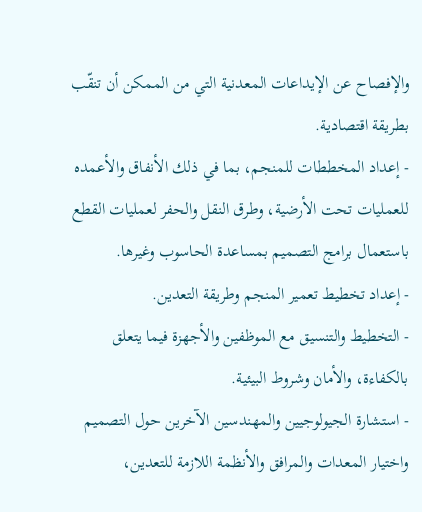والإفصاح عن الإيداعات المعدنية التي من الممكن أن تنقّب بطريقة اقتصادية.
- إعداد المخططات للمنجم، بما في ذلك الأنفاق والأعمده للعمليات تحت الأرضية، وطرق النقل والحفر لعمليات القطع باستعمال برامج التصميم بمساعدة الحاسوب وغيرها.
- إعداد تخطيط تعمير المنجم وطريقة التعدين.
- التخطيط والتنسيق مع الموظفين والأجهزة فيما يتعلق بالكفاءة، والأمان وشروط البيئية.
- استشارة الجيولوجيين والمهندسين الآخرين حول التصميم واختيار المعدات والمرافق والأنظمة اللازمة للتعدين،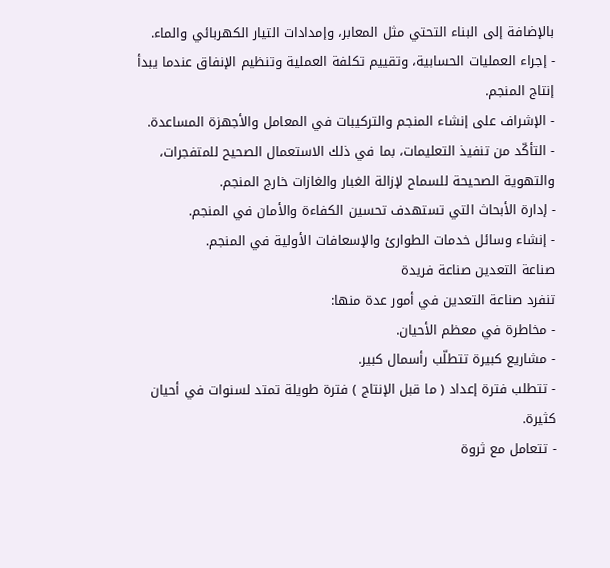بالإضافة إلى البناء التحتي مثل المعابر، وإمدادات التيار الكهربائي والماء.
- إجراء العمليات الحسابية، وتقييم تكلفة العملية وتنظيم الإنفاق عندما يبدأ إنتاج المنجم.
- الإشراف على إنشاء المنجم والتركيبات في المعامل والأجهزة المساعدة.
- التأكّد من تنفيذ التعليمات، بما في ذلك الاستعمال الصحيح للمتفجرات، والتهوية الصحيحة للسماح لإزالة الغبار والغازات خارج المنجم.
- إدارة الأبحاث التي تستهدف تحسين الكفاءة والأمان في المنجم.
- إنشاء وسائل خدمات الطوارئ والإسعافات الأولية في المنجم.
صناعة التعدين صناعة فريدة
تنفرد صناعة التعدين في أمور عدة منها:
- مخاطرة في معظم الأحيان.
- مشاريع كبيرة تتطلّب رأسمال كبير.
- تتطلب فترة إعداد ( ما قبل الإنتاج ) فترة طويلة تمتد لسنوات في أحيان كثيرة.
- تتعامل مع ثروة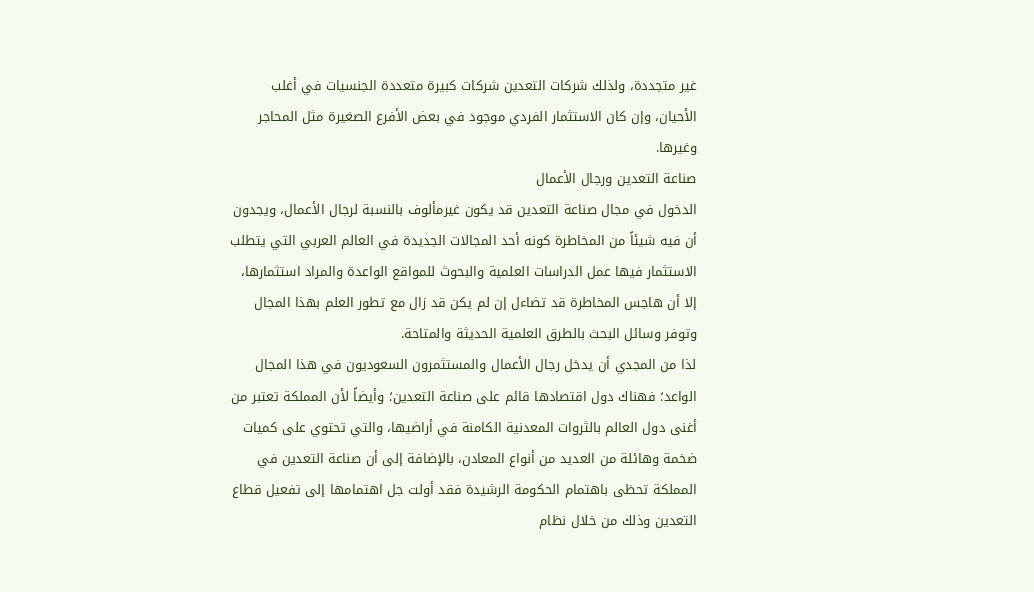غير متجددة، ولذلك شركات التعدين شركات كبيرة متعددة الجنسيات في أغلب الأحيان، وإن كان الاستثمار الفردي موجود في بعض الأفرع الصغيرة مثل المحاجر وغيرها.
صناعة التعدين ورجال الأعمال
الدخول في مجال صناعة التعدين قد يكون غيرمألوف بالنسبة لرجال الأعمال، ويجدون أن فيه شيئاً من المخاطرة كونه أحد المجالات الجديدة في العالم العربي التي يتطلب الاستثمار فيها عمل الدراسات العلمية والبحوث للمواقع الواعدة والمراد استثمارها، إلا أن هاجس المخاطرة قد تضاءل إن لم يكن قد زال مع تطور العلم بهذا المجال وتوفر وسائل البحث بالطرق العلمية الحديثة والمتاحة.
لذا من المجدي أن يدخل رجال الأعمال والمستثمرون السعوديون في هذا المجال الواعد؛ فهناك دول اقتصادها قائم على صناعة التعدين؛ وأيضاً لأن المملكة تعتبر من أغنى دول العالم بالثروات المعدنية الكامنة في أراضيها، والتي تحتوي على كميات ضخمة وهائلة من العديد من أنواع المعادن، بالإضافة إلى أن صناعة التعدين في المملكة تحظى باهتمام الحكومة الرشيدة فقد أولت جل اهتمامها إلى تفعيل قطاع التعدين وذلك من خلال نظام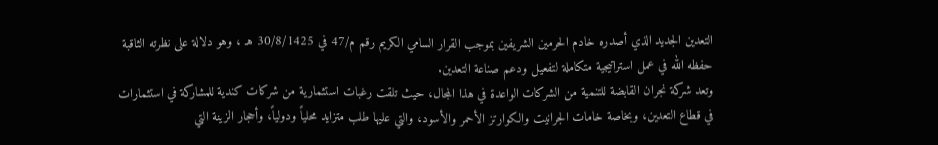التعدين الجديد الذي أصدره خادم الحرمين الشريفين بموجب القرار السامي الكريم رقم م/47 في 30/8/1425 هـ ، وهو دلالة على نظرته الثاقبة حفظه الله في عمل استراتيجية متكاملة لتفعيل ودعم صناعة التعدين.
وتعد شركة نجران القابضة للتنمية من الشركات الواعدة في هذا المجال، حيث تلقت رغبات استثمارية من شركات كندية للمشاركة في استثمارات في قطاع التعدين، وبخاصة خامات الجرانيت والكوارتز الأحمر والأسود، والتي عليها طلب متزايد محلياً ودولياً، وأحجار الزينة التي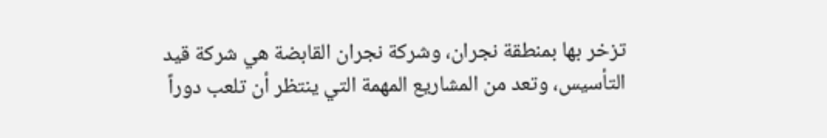تزخر بها بمنطقة نجران، وشركة نجران القابضة هي شركة قيد التأسيس، وتعد من المشاريع المهمة التي ينتظر أن تلعب دوراً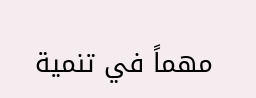مهماً في تنمية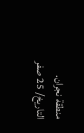منطقة نجران.
التاريخ/ 25 صفر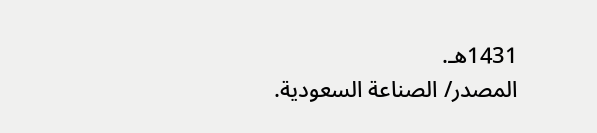1431هـ.
المصدر/ الصناعة السعودية.